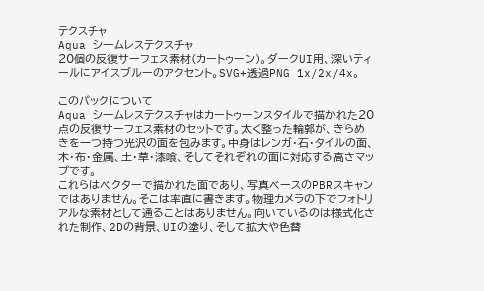テクスチャ
Aqua シームレステクスチャ
20個の反復サーフェス素材(カートゥーン)。ダークUI用、深いティールにアイスブルーのアクセント。SVG+透過PNG 1x/2x/4x。

このパックについて
Aqua シームレステクスチャはカートゥーンスタイルで描かれた20点の反復サーフェス素材のセットです。太く整った輪郭が、きらめきを一つ持つ光沢の面を包みます。中身はレンガ・石・タイルの面、木・布・金属、土・草・漆喰、そしてそれぞれの面に対応する高さマップです。
これらはベクターで描かれた面であり、写真ベースのPBRスキャンではありません。そこは率直に書きます。物理カメラの下でフォトリアルな素材として通ることはありません。向いているのは様式化された制作、2Dの背景、UIの塗り、そして拡大や色替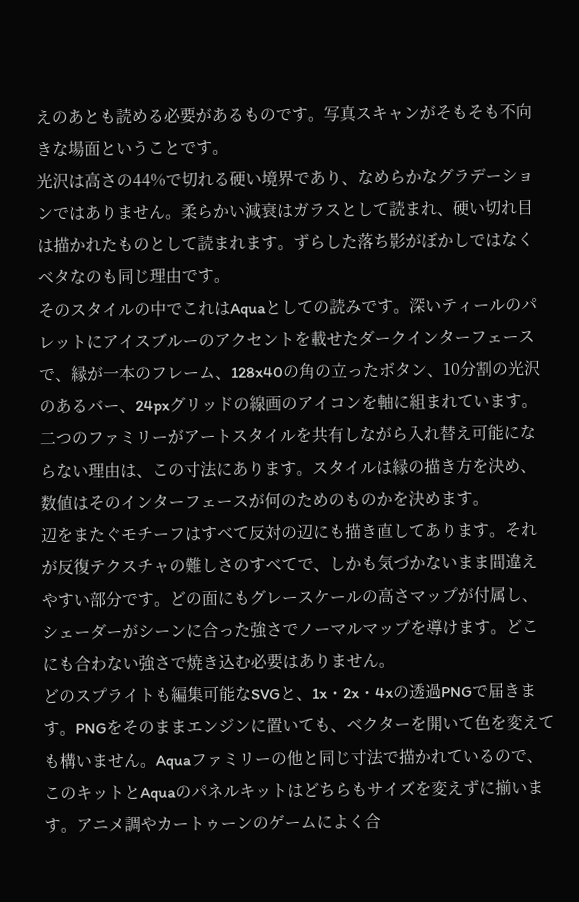えのあとも読める必要があるものです。写真スキャンがそもそも不向きな場面ということです。
光沢は高さの44%で切れる硬い境界であり、なめらかなグラデーションではありません。柔らかい減衰はガラスとして読まれ、硬い切れ目は描かれたものとして読まれます。ずらした落ち影がぼかしではなくベタなのも同じ理由です。
そのスタイルの中でこれはAquaとしての読みです。深いティールのパレットにアイスブルーのアクセントを載せたダークインターフェースで、縁が一本のフレーム、128x40の角の立ったボタン、10分割の光沢のあるバー、24pxグリッドの線画のアイコンを軸に組まれています。二つのファミリーがアートスタイルを共有しながら入れ替え可能にならない理由は、この寸法にあります。スタイルは縁の描き方を決め、数値はそのインターフェースが何のためのものかを決めます。
辺をまたぐモチーフはすべて反対の辺にも描き直してあります。それが反復テクスチャの難しさのすべてで、しかも気づかないまま間違えやすい部分です。どの面にもグレースケールの高さマップが付属し、シェーダーがシーンに合った強さでノーマルマップを導けます。どこにも合わない強さで焼き込む必要はありません。
どのスプライトも編集可能なSVGと、1x・2x・4xの透過PNGで届きます。PNGをそのままエンジンに置いても、ベクターを開いて色を変えても構いません。Aquaファミリーの他と同じ寸法で描かれているので、このキットとAquaのパネルキットはどちらもサイズを変えずに揃います。アニメ調やカートゥーンのゲームによく合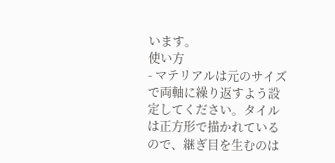います。
使い方
- マテリアルは元のサイズで両軸に繰り返すよう設定してください。タイルは正方形で描かれているので、継ぎ目を生むのは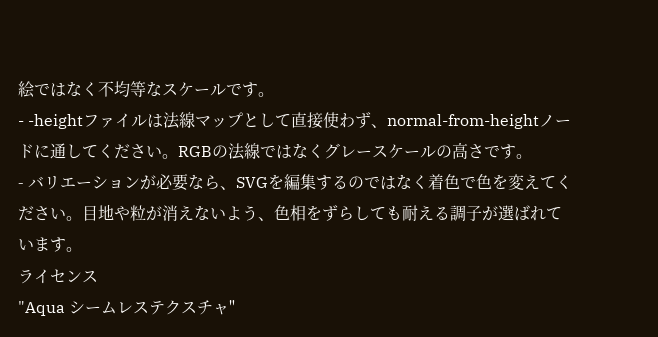絵ではなく不均等なスケールです。
- -heightファイルは法線マップとして直接使わず、normal-from-heightノードに通してください。RGBの法線ではなくグレースケールの高さです。
- バリエーションが必要なら、SVGを編集するのではなく着色で色を変えてください。目地や粒が消えないよう、色相をずらしても耐える調子が選ばれています。
ライセンス
"Aqua シームレステクスチャ"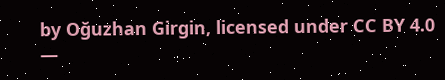by Oğuzhan Girgin, licensed under CC BY 4.0 —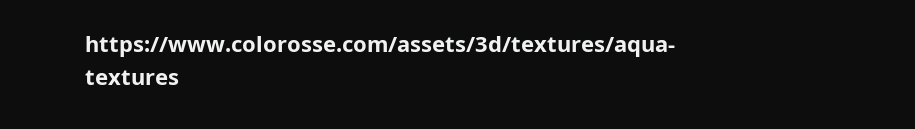https://www.colorosse.com/assets/3d/textures/aqua-textures